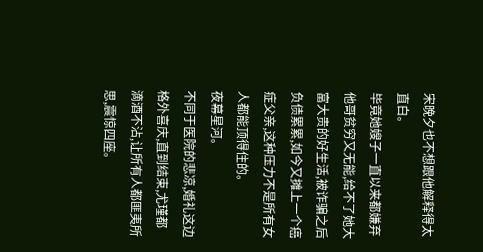宋晚夕也不想跟他解释得太直白。
毕竟她嫂子一直以来都嫌弃他哥贫穷又无能,给不了她大富大贵的好生活,被诈骗之后负债累累,如今又摊上一个癌症父亲,这种压力不是所有女人都能顶得住的。
夜幕星河。
不同于医院的悲凉,婚礼这边格外喜庆,直到结束,尤瑾都滴酒不沾,让所有人都匪夷所思,震惊四座。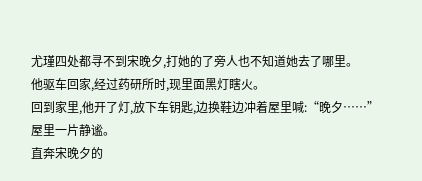尤瑾四处都寻不到宋晚夕,打她的了旁人也不知道她去了哪里。
他驱车回家,经过药研所时,现里面黑灯瞎火。
回到家里,他开了灯,放下车钥匙,边换鞋边冲着屋里喊:“晚夕……”
屋里一片静谧。
直奔宋晚夕的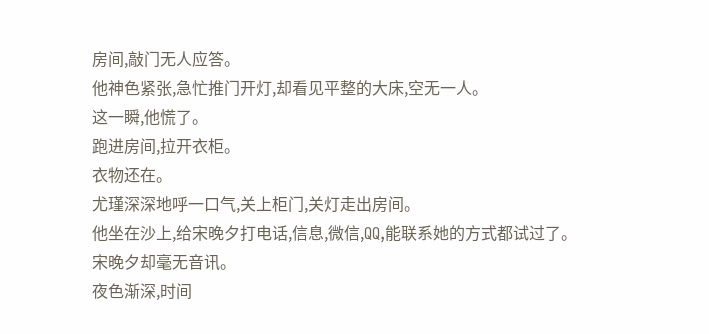房间,敲门无人应答。
他神色紧张,急忙推门开灯,却看见平整的大床,空无一人。
这一瞬,他慌了。
跑进房间,拉开衣柜。
衣物还在。
尤瑾深深地呼一口气,关上柜门,关灯走出房间。
他坐在沙上,给宋晚夕打电话,信息,微信,QQ,能联系她的方式都试过了。
宋晚夕却毫无音讯。
夜色渐深,时间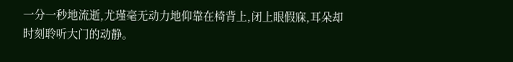一分一秒地流逝,尤瑾毫无动力地仰靠在椅背上,闭上眼假寐,耳朵却时刻聆听大门的动静。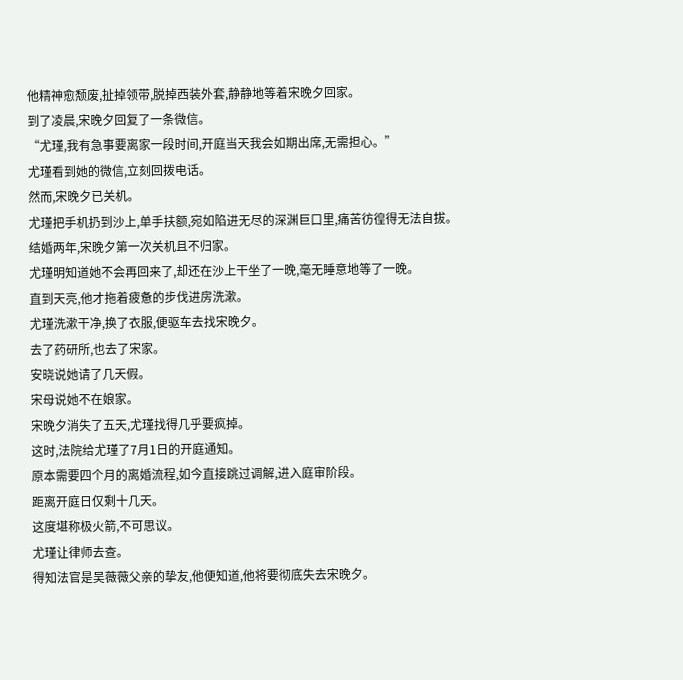他精神愈颓废,扯掉领带,脱掉西装外套,静静地等着宋晚夕回家。
到了凌晨,宋晚夕回复了一条微信。
“尤瑾,我有急事要离家一段时间,开庭当天我会如期出席,无需担心。”
尤瑾看到她的微信,立刻回拨电话。
然而,宋晚夕已关机。
尤瑾把手机扔到沙上,单手扶额,宛如陷进无尽的深渊巨口里,痛苦彷徨得无法自拔。
结婚两年,宋晚夕第一次关机且不归家。
尤瑾明知道她不会再回来了,却还在沙上干坐了一晚,毫无睡意地等了一晚。
直到天亮,他才拖着疲惫的步伐进房洗漱。
尤瑾洗漱干净,换了衣服,便驱车去找宋晚夕。
去了药研所,也去了宋家。
安晓说她请了几天假。
宋母说她不在娘家。
宋晚夕消失了五天,尤瑾找得几乎要疯掉。
这时,法院给尤瑾了7月1日的开庭通知。
原本需要四个月的离婚流程,如今直接跳过调解,进入庭审阶段。
距离开庭日仅剩十几天。
这度堪称极火箭,不可思议。
尤瑾让律师去查。
得知法官是吴薇薇父亲的挚友,他便知道,他将要彻底失去宋晚夕。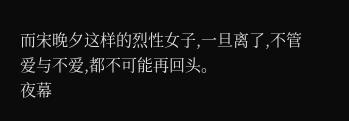而宋晚夕这样的烈性女子,一旦离了,不管爱与不爱,都不可能再回头。
夜幕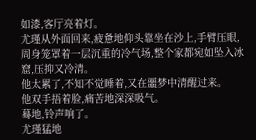如漆,客厅亮着灯。
尤瑾从外面回来,疲惫地仰头靠坐在沙上,手臂压眼,周身笼罩着一层沉重的冷气场,整个家都宛如坠入冰窟,压抑又冷清。
他太累了,不知不觉睡着,又在噩梦中清醒过来。
他双手捂着脸,痛苦地深深吸气。
蓦地,铃声响了。
尤瑾猛地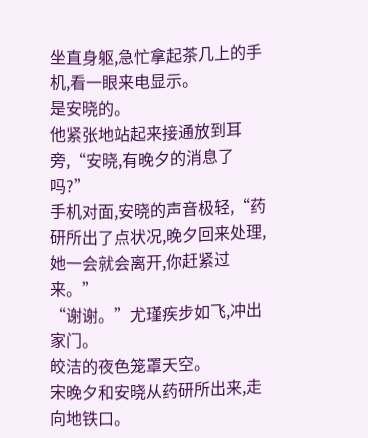坐直身躯,急忙拿起茶几上的手机,看一眼来电显示。
是安晓的。
他紧张地站起来接通放到耳旁,“安晓,有晚夕的消息了吗?”
手机对面,安晓的声音极轻,“药研所出了点状况,晚夕回来处理,她一会就会离开,你赶紧过来。”
“谢谢。”尤瑾疾步如飞,冲出家门。
皎洁的夜色笼罩天空。
宋晚夕和安晓从药研所出来,走向地铁口。